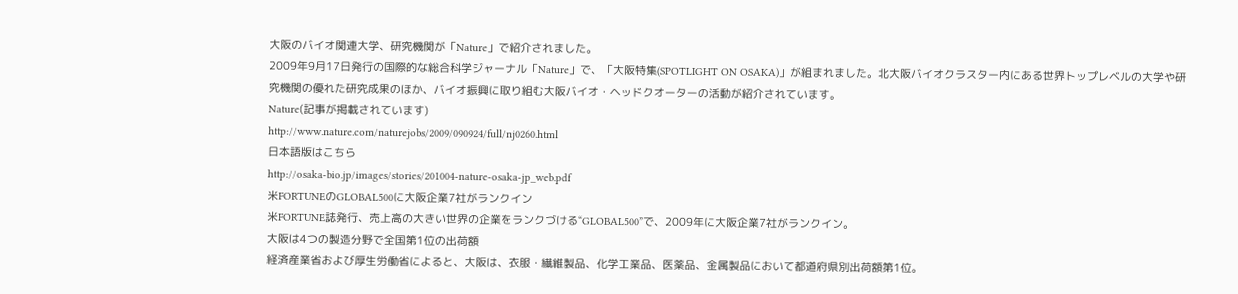大阪のバイオ関連大学、研究機関が「Nature」で紹介されました。
2009年9月17日発行の国際的な総合科学ジャーナル「Nature」で、「大阪特集(SPOTLIGHT ON OSAKA)」が組まれました。北大阪バイオクラスター内にある世界トップレベルの大学や研究機関の優れた研究成果のほか、バイオ振興に取り組む大阪バイオ・ヘッドクオーターの活動が紹介されています。
Nature(記事が掲載されています)
http://www.nature.com/naturejobs/2009/090924/full/nj0260.html
日本語版はこちら
http://osaka-bio.jp/images/stories/201004-nature-osaka-jp_web.pdf
米FORTUNEのGLOBAL500に大阪企業7社がランクイン
米FORTUNE誌発行、売上高の大きい世界の企業をランクづける“GLOBAL500”で、2009年に大阪企業7社がランクイン。
大阪は4つの製造分野で全国第1位の出荷額
経済産業省および厚生労働省によると、大阪は、衣服・繊維製品、化学工業品、医薬品、金属製品において都道府県別出荷額第1位。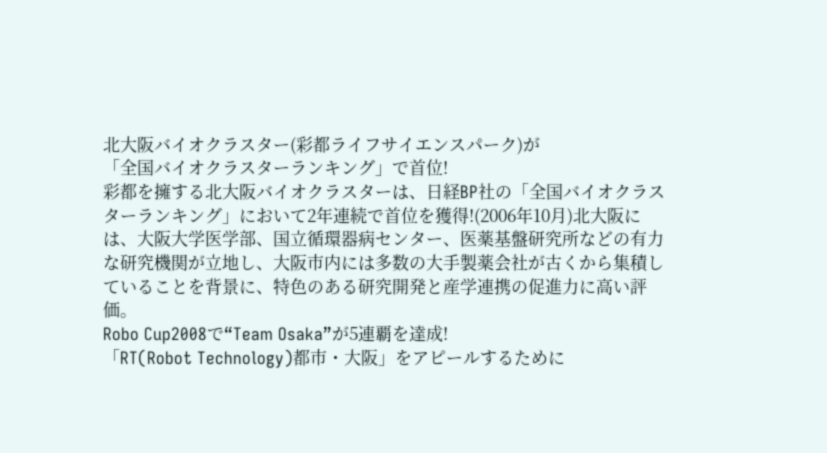北大阪バイオクラスター(彩都ライフサイエンスパーク)が
「全国バイオクラスターランキング」で首位!
彩都を擁する北大阪バイオクラスターは、日経BP社の「全国バイオクラスターランキング」において2年連続で首位を獲得!(2006年10月)北大阪には、大阪大学医学部、国立循環器病センター、医薬基盤研究所などの有力な研究機関が立地し、大阪市内には多数の大手製薬会社が古くから集積していることを背景に、特色のある研究開発と産学連携の促進力に高い評価。
Robo Cup2008で“Team Osaka”が5連覇を達成!
「RT(Robot Technology)都市・大阪」をアピールするために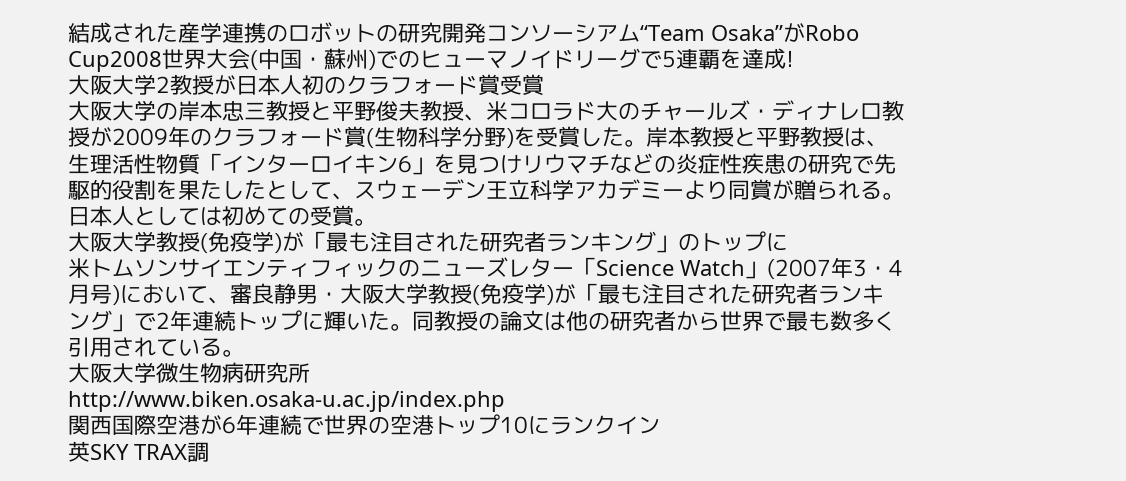結成された産学連携のロボットの研究開発コンソーシアム“Team Osaka”がRobo Cup2008世界大会(中国・蘇州)でのヒューマノイドリーグで5連覇を達成!
大阪大学2教授が日本人初のクラフォード賞受賞
大阪大学の岸本忠三教授と平野俊夫教授、米コロラド大のチャールズ・ディナレロ教授が2009年のクラフォード賞(生物科学分野)を受賞した。岸本教授と平野教授は、生理活性物質「インターロイキン6」を見つけリウマチなどの炎症性疾患の研究で先駆的役割を果たしたとして、スウェーデン王立科学アカデミーより同賞が贈られる。日本人としては初めての受賞。
大阪大学教授(免疫学)が「最も注目された研究者ランキング」のトップに
米トムソンサイエンティフィックのニューズレター「Science Watch」(2007年3・4月号)において、審良静男・大阪大学教授(免疫学)が「最も注目された研究者ランキング」で2年連続トップに輝いた。同教授の論文は他の研究者から世界で最も数多く引用されている。
大阪大学微生物病研究所
http://www.biken.osaka-u.ac.jp/index.php
関西国際空港が6年連続で世界の空港トップ10にランクイン
英SKY TRAX調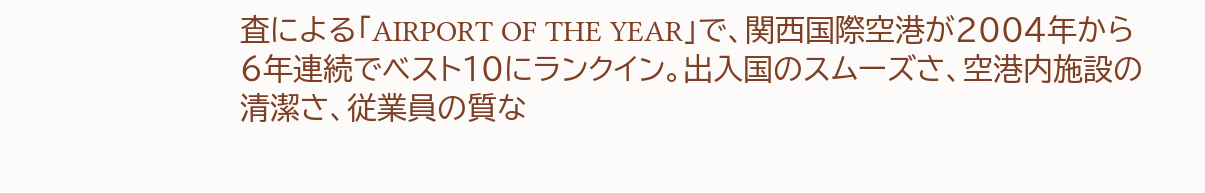査による「AIRPORT OF THE YEAR」で、関西国際空港が2004年から6年連続でベスト10にランクイン。出入国のスムーズさ、空港内施設の清潔さ、従業員の質な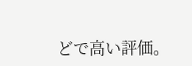どで高い評価。